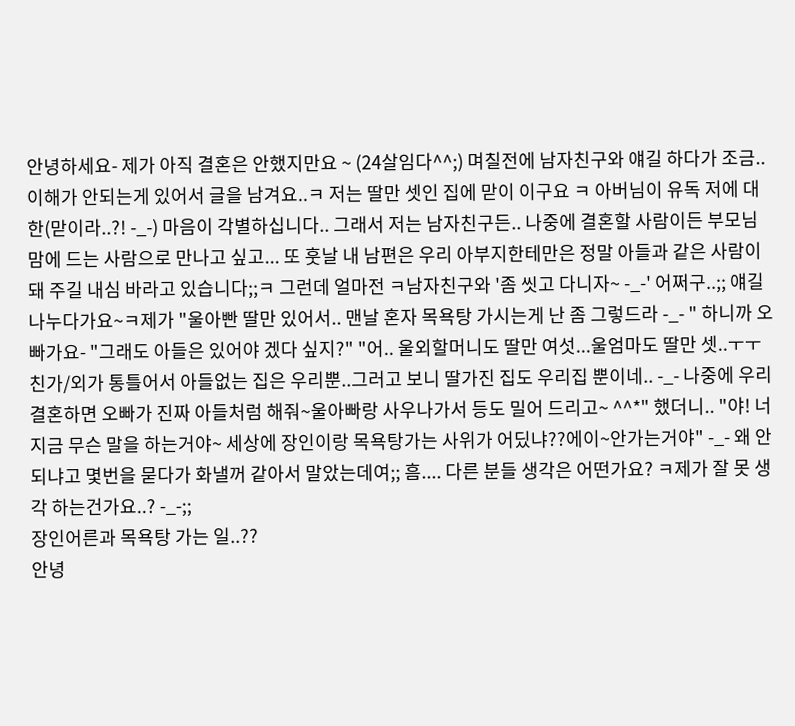안녕하세요- 제가 아직 결혼은 안했지만요 ~ (24살임다^^;) 며칠전에 남자친구와 얘길 하다가 조금..이해가 안되는게 있어서 글을 남겨요..ㅋ 저는 딸만 셋인 집에 맏이 이구요 ㅋ 아버님이 유독 저에 대한(맏이라..?! -_-) 마음이 각별하십니다.. 그래서 저는 남자친구든.. 나중에 결혼할 사람이든 부모님 맘에 드는 사람으로 만나고 싶고... 또 훗날 내 남편은 우리 아부지한테만은 정말 아들과 같은 사람이 돼 주길 내심 바라고 있습니다;;ㅋ 그런데 얼마전 ㅋ남자친구와 '좀 씻고 다니자~ -_-' 어쩌구..;; 얘길 나누다가요~ㅋ제가 "울아빤 딸만 있어서.. 맨날 혼자 목욕탕 가시는게 난 좀 그렇드라 -_- " 하니까 오빠가요- "그래도 아들은 있어야 겠다 싶지?" "어.. 울외할머니도 딸만 여섯...울엄마도 딸만 셋..ㅜㅜ 친가/외가 통틀어서 아들없는 집은 우리뿐..그러고 보니 딸가진 집도 우리집 뿐이네.. -_- 나중에 우리 결혼하면 오빠가 진짜 아들처럼 해줘~울아빠랑 사우나가서 등도 밀어 드리고~ ^^*" 했더니.. "야! 너 지금 무슨 말을 하는거야~ 세상에 장인이랑 목욕탕가는 사위가 어딨냐??에이~안가는거야" -_- 왜 안되냐고 몇번을 묻다가 화낼꺼 같아서 말았는데여;; 흠.... 다른 분들 생각은 어떤가요? ㅋ제가 잘 못 생각 하는건가요..? -_-;;
장인어른과 목욕탕 가는 일..??
안녕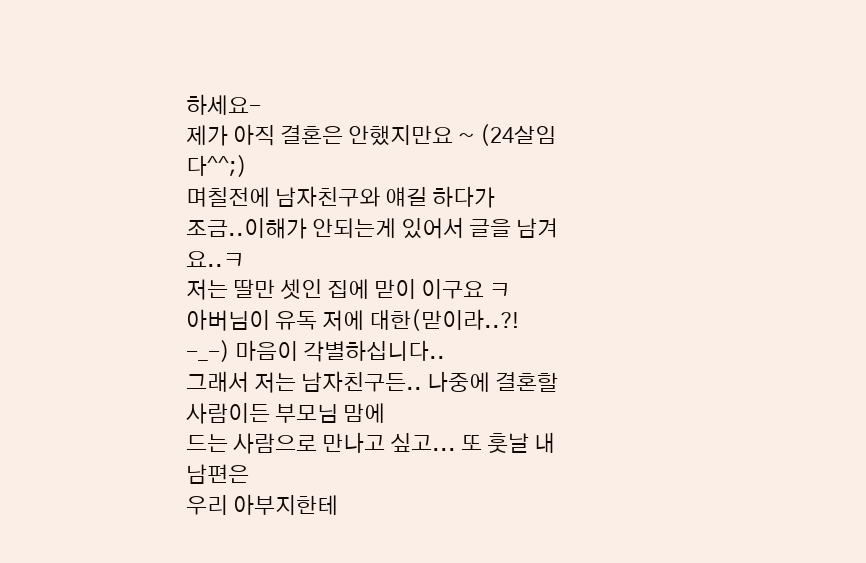하세요-
제가 아직 결혼은 안했지만요 ~ (24살임다^^;)
며칠전에 남자친구와 얘길 하다가
조금..이해가 안되는게 있어서 글을 남겨요..ㅋ
저는 딸만 셋인 집에 맏이 이구요 ㅋ
아버님이 유독 저에 대한(맏이라..?! -_-) 마음이 각별하십니다..
그래서 저는 남자친구든.. 나중에 결혼할 사람이든 부모님 맘에
드는 사람으로 만나고 싶고... 또 훗날 내 남편은
우리 아부지한테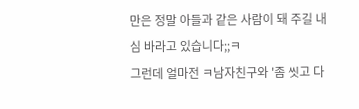만은 정말 아들과 같은 사람이 돼 주길 내심 바라고 있습니다;;ㅋ
그런데 얼마전 ㅋ남자친구와 '좀 씻고 다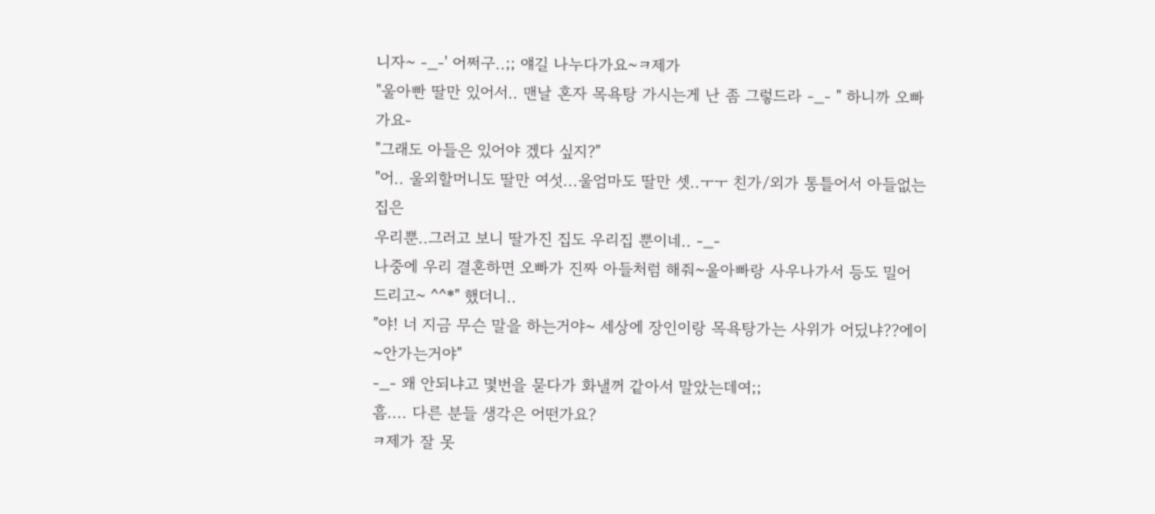니자~ -_-' 어쩌구..;; 얘길 나누다가요~ㅋ제가
"울아빤 딸만 있어서.. 맨날 혼자 목욕탕 가시는게 난 좀 그렇드라 -_- " 하니까 오빠가요-
"그래도 아들은 있어야 겠다 싶지?"
"어.. 울외할머니도 딸만 여섯...울엄마도 딸만 셋..ㅜㅜ 친가/외가 통틀어서 아들없는 집은
우리뿐..그러고 보니 딸가진 집도 우리집 뿐이네.. -_-
나중에 우리 결혼하면 오빠가 진짜 아들처럼 해줘~울아빠랑 사우나가서 등도 밀어 드리고~ ^^*" 했더니..
"야! 너 지금 무슨 말을 하는거야~ 세상에 장인이랑 목욕탕가는 사위가 어딨냐??에이~안가는거야"
-_- 왜 안되냐고 몇번을 묻다가 화낼꺼 같아서 말았는데여;;
흠.... 다른 분들 생각은 어떤가요?
ㅋ제가 잘 못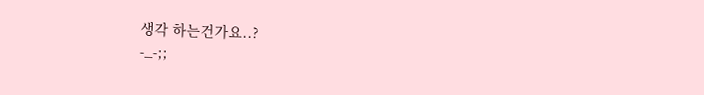생각 하는건가요..?
-_-;;